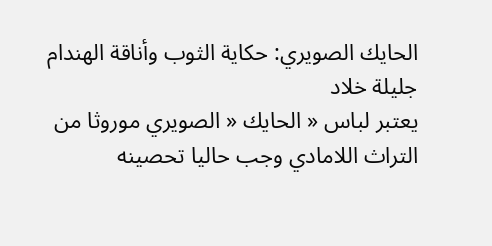الحايك الصويري: حكاية الثوب وأناقة الهندام
جليلة خلاد
يعتبر لباس « الحايك « الصويري موروثا من التراث اللامادي وجب حاليا تحصينه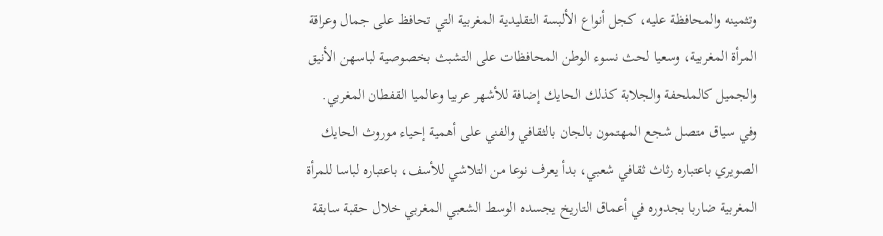وتثمينه والمحافظة عليه، كجل أنواع الألبسة التقليدية المغربية التي تحافظ على جمال وعراقة المرأة المغربية، وسعيا لحث نسوء الوطن المحافظات على التشبث بخصوصية لباسهن الأنيق والجميل كالملحفة والجلابة كذلك الحايك إضافة للأشهر عربيا وعالميا القفطان المغربي.
وفي سياق متصل شجع المهتمون بالجان بالثقافي والفني على أهمية إحياء موروث الحايك الصويري باعتباره رثاث ثقافي شعبي، بدأ يعرف نوعا من التلاشي للأسف، باعتباره لباسا للمرأة المغربية ضاربا بجدوره في أعماق التاريخ يجسده الوسط الشعبي المغربي خلال حقبة سابقة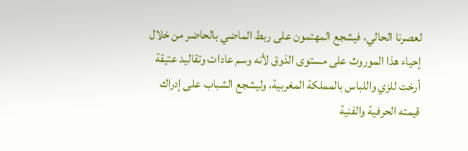لعصرنا الحالي، فيشجع المهتمون على ربط الماضي بالحاضر من خلال إحياء هذا الموروث على مستوى الذوق لأنه وسم عادات وتقاليد عتيقة أرخت للزي واللباس بالمملكة المغربية، وليشجع الشباب على إدراك قيمته الحرفية والفنية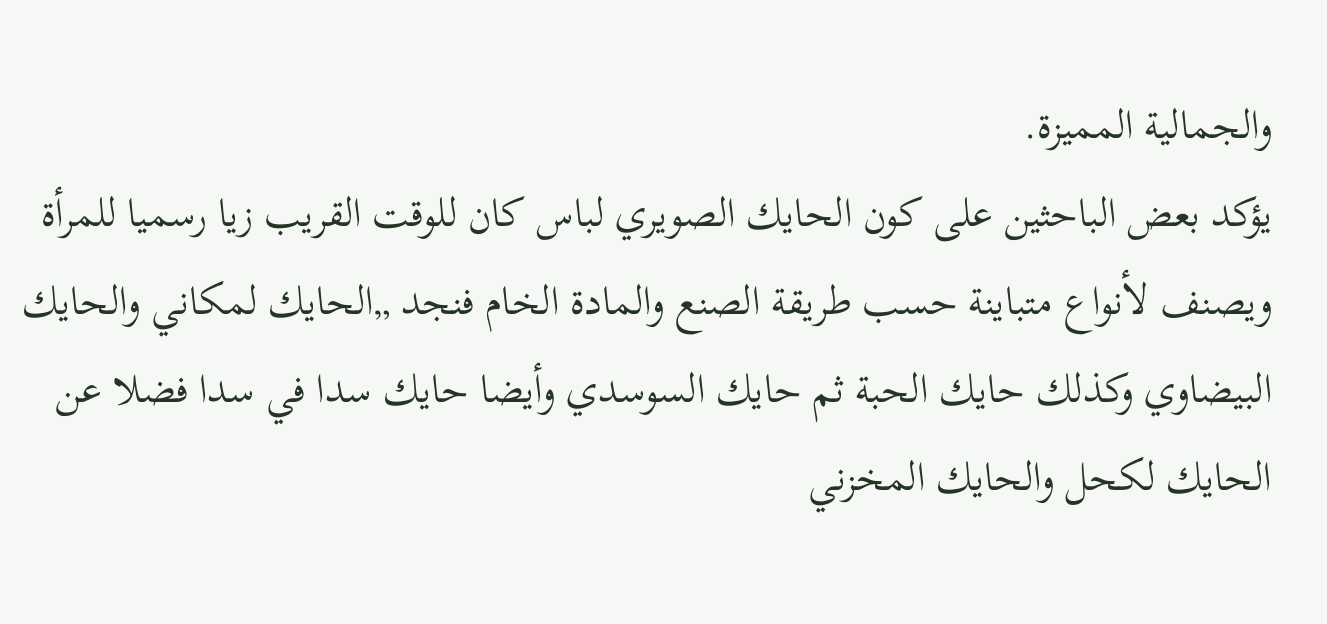والجمالية المميزة.
يؤكد بعض الباحثين على كون الحايك الصويري لباس كان للوقت القريب زيا رسميا للمرأة ويصنف لأنواع متباينة حسب طريقة الصنع والمادة الخام فنجد „الحايك لمكاني والحايك البيضاوي وكذلك حايك الحبة ثم حايك السوسدي وأيضا حايك سدا في سدا فضلا عن الحايك لكحل والحايك المخزني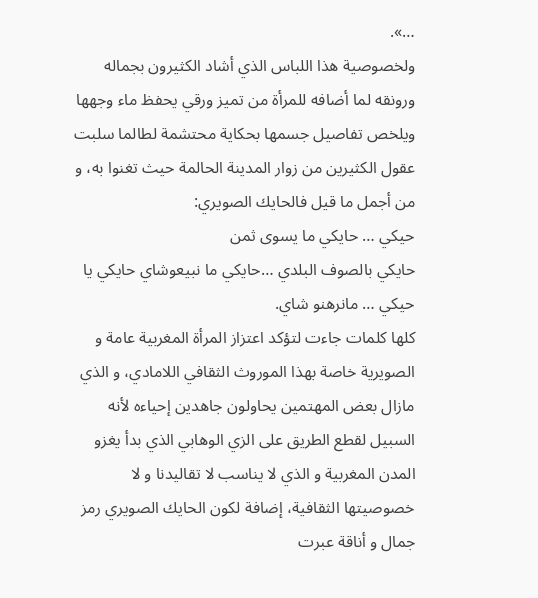…».
ولخصوصية هذا اللباس الذي أشاد الكثيرون بجماله ورونقه لما أضافه للمرأة من تميز ورقي يحفظ ماء وجهها ويلخص تفاصيل جسمها بحكاية محتشمة لطالما سلبت عقول الكثيرين من زوار المدينة الحالمة حيث تغنوا به، و من أجمل ما قيل فالحايك الصويري:
حيكي … حايكي ما يسوى ثمن
حايكي بالصوف البلدي …حايكي ما نبيعوشاي حايكي يا حيكي … مانرهنو شاي.
كلها كلمات جاءت لتؤكد اعتزاز المرأة المغربية عامة و الصويرية خاصة بهذا الموروث الثقافي اللامادي، و الذي مازال بعض المهتمين يحاولون جاهدين إحياءه لأنه السبيل لقطع الطريق على الزي الوهابي الذي بدأ يغزو المدن المغربية و الذي لا يناسب لا تقاليدنا و لا خصوصيتها الثقافية، إضافة لكون الحايك الصويري رمز جمال و أناقة عبرت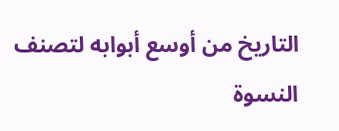التاريخ من أوسع أبوابه لتصنف النسوة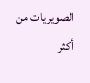الصويريات من أكثر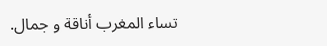تساء المغرب أناقة و جمال.